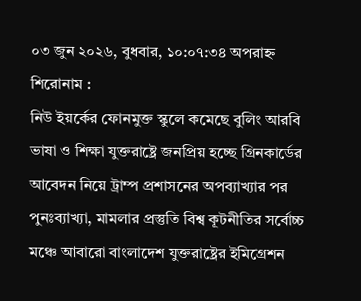০৩ জুন ২০২৬, বুধবার, ১০:০৭:৩৪ অপরাহ্ন
শিরোনাম :
নিউ ইয়র্কের ফোনমুক্ত স্কুলে কমেছে বুলিং আরবি ভাষা ও শিক্ষা যুক্তরাষ্ট্রে জনপ্রিয় হচ্ছে গ্রিনকার্ডের আবেদন নিয়ে ট্রাম্প প্রশাসনের অপব্যাখ্যার পর পুনঃব্যাখ্যা, মামলার প্রস্তুতি বিশ্ব কূটনীতির সর্বোচ্চ মঞ্চে আবারো বাংলাদেশ যুক্তরাষ্ট্রের ইমিগ্রেশন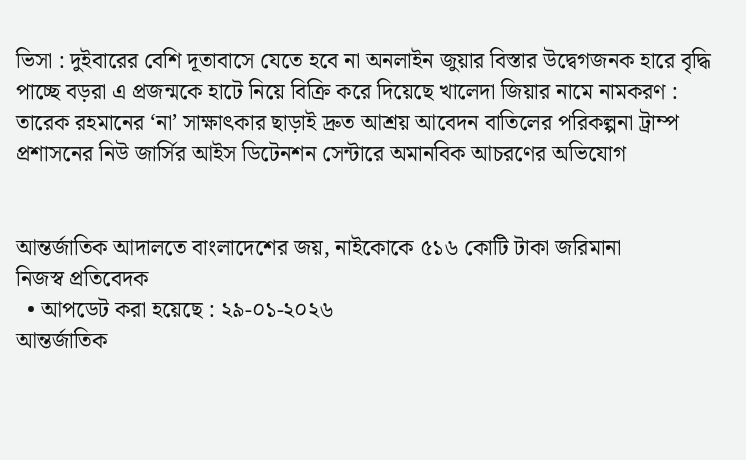ভিসা : দুইবারের বেশি দূতাবাসে যেতে হবে না অনলাইন জুয়ার বিস্তার উদ্বেগজনক হারে বৃদ্ধি পাচ্ছে বড়রা এ প্রজন্মকে হাটে নিয়ে বিক্রি করে দিয়েছে খালেদা জিয়ার নামে নামকরণ : তারেক রহমানের ‘না’ সাক্ষাৎকার ছাড়াই দ্রুত আশ্রয় আবেদন বাতিলের পরিকল্পনা ট্রাম্প প্রশাসনের নিউ জার্সির আইস ডিটেনশন সেন্টারে অমানবিক আচরণের অভিযোগ


আন্তর্জাতিক আদালতে বাংলাদেশের জয়, নাইকোকে ৫১৬ কোটি টাকা জরিমানা
নিজস্ব প্রতিবেদক
  • আপডেট করা হয়েছে : ২৯-০১-২০২৬
আন্তর্জাতিক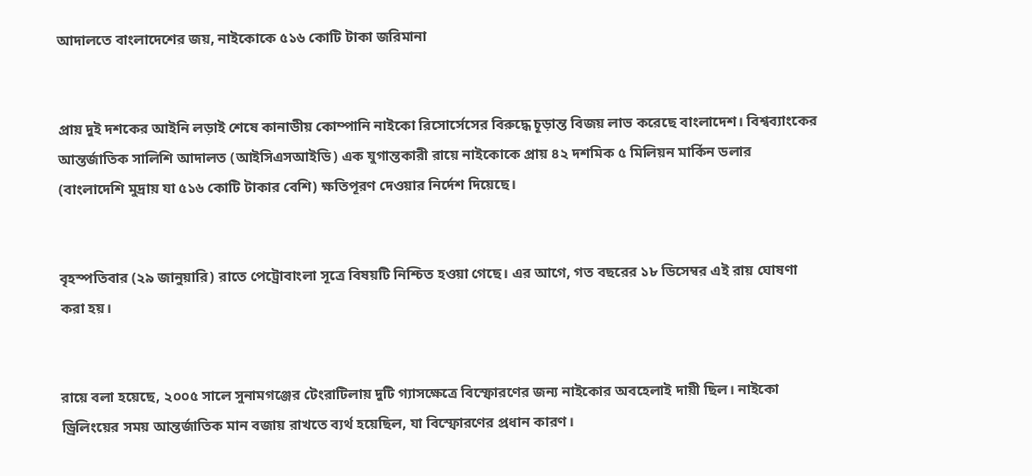আদালতে বাংলাদেশের জয়, নাইকোকে ৫১৬ কোটি টাকা জরিমানা


প্রায় দুই দশকের আইনি লড়াই শেষে কানাডীয় কোম্পানি নাইকো রিসোর্সেসের বিরুদ্ধে চূড়ান্ত বিজয় লাভ করেছে বাংলাদেশ। বিশ্বব্যাংকের আন্তর্জাতিক সালিশি আদালত (আইসিএসআইডি) এক যুগান্তকারী রায়ে নাইকোকে প্রায় ৪২ দশমিক ৫ মিলিয়ন মার্কিন ডলার (বাংলাদেশি মুদ্রায় যা ৫১৬ কোটি টাকার বেশি) ক্ষতিপূরণ দেওয়ার নির্দেশ দিয়েছে।


বৃহস্পতিবার (২৯ জানুয়ারি) রাতে পেট্রোবাংলা সূত্রে বিষয়টি নিশ্চিত হওয়া গেছে। এর আগে, গত বছরের ১৮ ডিসেম্বর এই রায় ঘোষণা করা হয়।


রায়ে বলা হয়েছে, ২০০৫ সালে সুনামগঞ্জের টেংরাটিলায় দুটি গ্যাসক্ষেত্রে বিস্ফোরণের জন্য নাইকোর অবহেলাই দায়ী ছিল। নাইকো ড্রিলিংয়ের সময় আন্তর্জাতিক মান বজায় রাখতে ব্যর্থ হয়েছিল, যা বিস্ফোরণের প্রধান কারণ।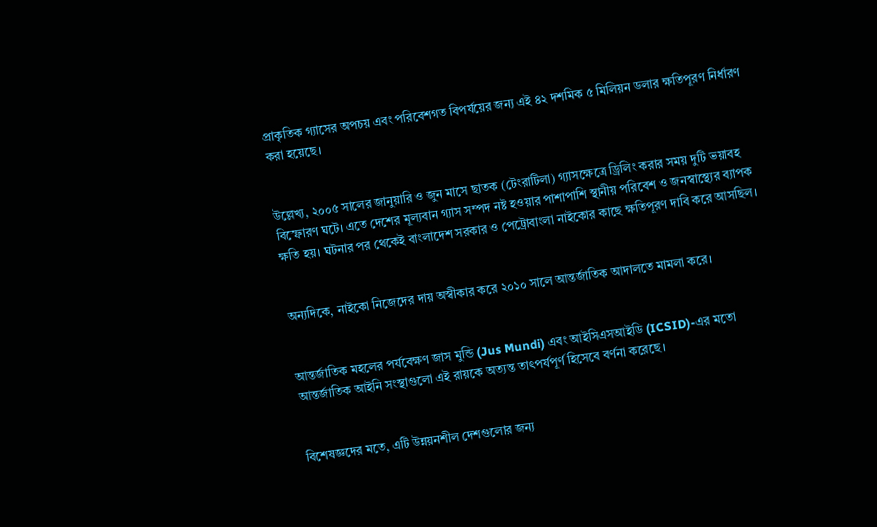প্রাকৃতিক গ্যাসের অপচয় এবং পরিবেশগত বিপর্যয়ের জন্য এই ৪২ দশমিক ৫ মিলিয়ন ডলার ক্ষতিপূরণ নির্ধারণ করা হয়েছে।


উল্লেখ্য, ২০০৫ সালের জানুয়ারি ও জুন মাসে ছাতক (টেংরাটিলা) গ্যাসক্ষেত্রে ড্রিলিং করার সময় দুটি ভয়াবহ বিস্ফোরণ ঘটে। এতে দেশের মূল্যবান গ্যাস সম্পদ নষ্ট হওয়ার পাশাপাশি স্থানীয় পরিবেশ ও জনস্বাস্থ্যের ব্যাপক ক্ষতি হয়। ঘটনার পর থেকেই বাংলাদেশ সরকার ও পেট্রোবাংলা নাইকোর কাছে ক্ষতিপূরণ দাবি করে আসছিল।


অন্যদিকে, নাইকো নিজেদের দায় অস্বীকার করে ২০১০ সালে আন্তর্জাতিক আদালতে মামলা করে।


আন্তর্জাতিক মহলের পর্যবেক্ষণ জাস মুন্ডি (Jus Mundi) এবং আইসিএসআইডি (ICSID)-এর মতো আন্তর্জাতিক আইনি সংস্থাগুলো এই রায়কে অত্যন্ত তাৎপর্যপূর্ণ হিসেবে বর্ণনা করেছে।


বিশেষজ্ঞদের মতে, এটি উন্নয়নশীল দেশগুলোর জন্য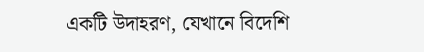একটি উদাহরণ, যেখানে বিদেশি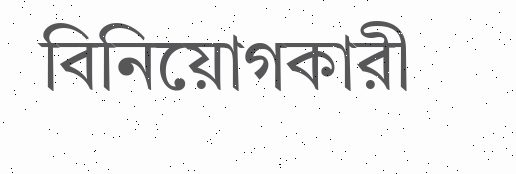বিনিয়োগকারী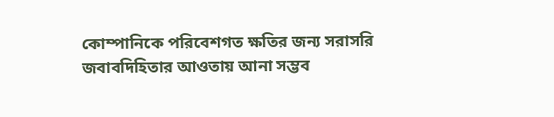কোম্পানিকে পরিবেশগত ক্ষতির জন্য সরাসরি জবাবদিহিতার আওতায় আনা সম্ভব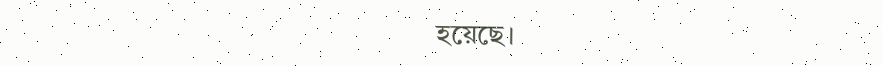হয়েছে।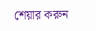শেয়ার করুন